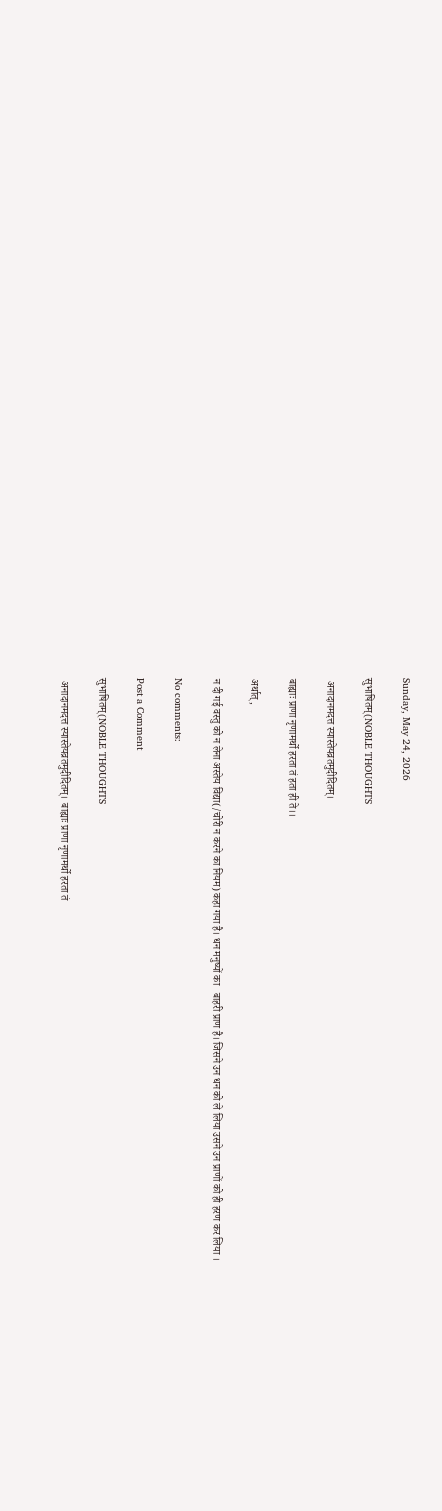Sunday, May 24, 2026

सुभाषितम्(NOBLE THOUGHTS

 अनादानमदत्त स्यास्तेयव्रतमुदीदितम्।

बाह्याः प्राणा नृणामर्थो हरता तं हता ही ते।।

अर्थात्,

न दी गई वस्तु को न लेना अस्तेय विद्या(/चोरी न करने का नियम) कहा गया है। धन मनुष्यों का   बाहरी प्राण है। जिसने उन धन को ले लिया उसने उन प्राणों को ही हरण कर लिया ।

No comments:

Post a Comment

सुभाषितम्(NOBLE THOUGHTS

 अनादानमदत्त स्यास्तेयव्रतमुदीदितम्।  बाह्याः प्राणा नृणामर्थो हरता तं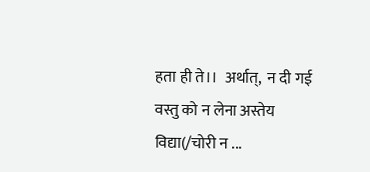हता ही ते।।  अर्थात्,  न दी गई वस्तु को न लेना अस्तेय विद्या(/चोरी न ...